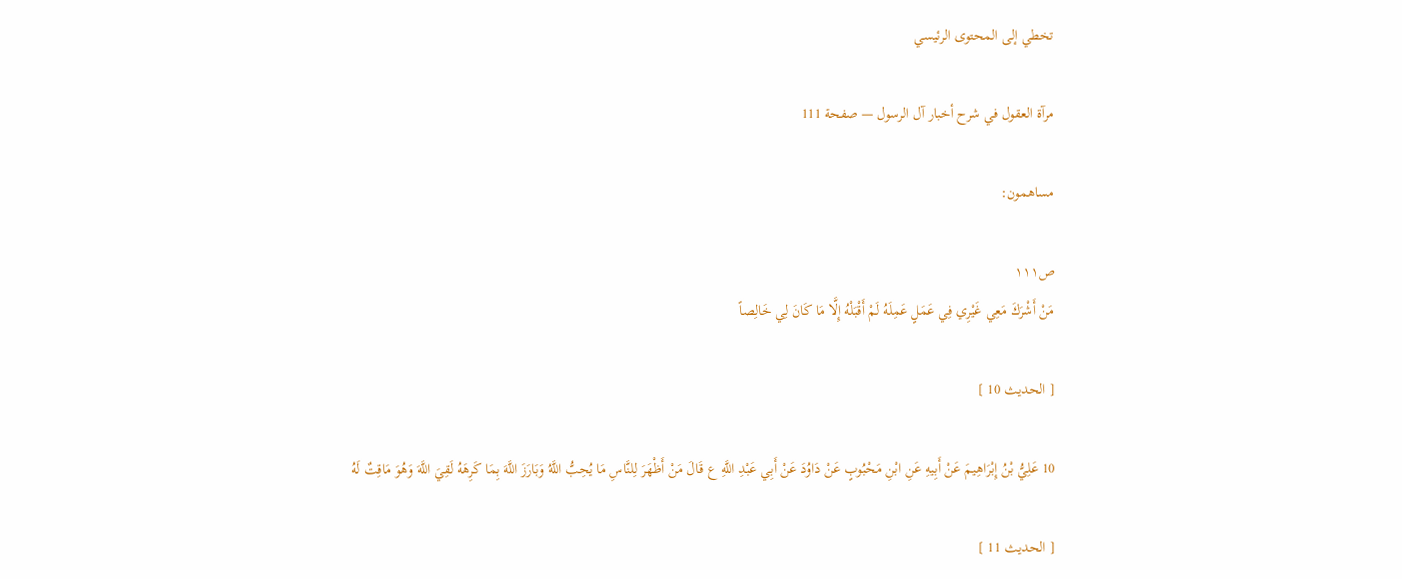تخطي إلى المحتوى الرئيسي

مرآة العقول في شرح أخبار آل الرسول — صفحة 111

مساهمون:

ص١١١
مَنْ أَشْرَكَ مَعِي غَيْرِي فِي عَمَلٍ عَمِلَهُ لَمْ أَقْبَلْهُ إِلَّا مَا كَانَ لِي خَالِصاً

[ الحديث 10 ]

10 عَلِيُّ بْنُ إِبْرَاهِيمَ عَنْ أَبِيهِ عَنِ ابْنِ مَحْبُوبٍ عَنْ دَاوُدَ عَنْ أَبِي عَبْدِ اللَّهِ ع قَالَ مَنْ أَظْهَرَ لِلنَّاسِ مَا يُحِبُّ اللَّهُ وَبَارَزَ اللَّهَ بِمَا كَرِهَهُ لَقِيَ اللَّهَ وَهُوَ مَاقِتٌ لَهُ

[ الحديث 11 ]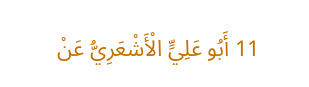11 أَبُو عَلِيٍّ الْأَشْعَرِيُّ عَنْ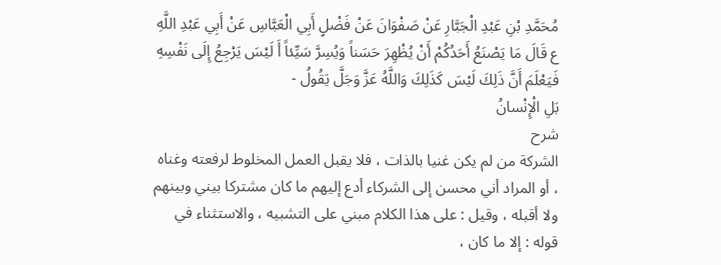مُحَمَّدِ بْنِ عَبْدِ الْجَبَّارِ عَنْ صَفْوَانَ عَنْ فَضْلٍ أَبِي الْعَبَّاسِ عَنْ أَبِي عَبْدِ اللَّهِ ع قَالَ مَا يَصْنَعُ أَحَدُكُمْ أَنْ يُظْهِرَ حَسَناً وَيُسِرَّ سَيِّئاً أَ لَيْسَ يَرْجِعُ إِلَى نَفْسِهِ فَيَعْلَمَ أَنَّ ذَلِكَ لَيْسَ كَذَلِكَ وَاللَّهُ عَزَّ وَجَلَّ يَقُولُ -
بَلِ الْإِنْسانُ
شرح
الشركة من لم يكن غنيا بالذات ، فلا يقبل العمل المخلوط لرفعته وغناه ، أو المراد أني محسن إلى الشركاء أدع إليهم ما كان مشتركا بيني وبينهم ولا أقبله ، وقيل : على هذا الكلام مبني على التشبيه ، والاستثناء في قوله : إلا ما كان ،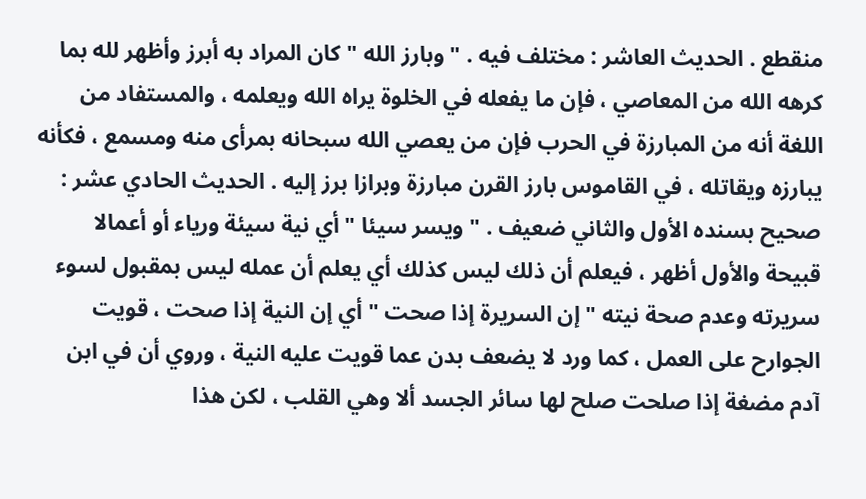منقطع . الحديث العاشر : مختلف فيه . " وبارز الله " كان المراد به أبرز وأظهر لله بما كرهه الله من المعاصي ، فإن ما يفعله في الخلوة يراه الله ويعلمه ، والمستفاد من اللغة أنه من المبارزة في الحرب فإن من يعصي الله سبحانه بمرأى منه ومسمع ، فكأنه يبارزه ويقاتله ، في القاموس بارز القرن مبارزة وبرازا برز إليه . الحديث الحادي عشر : صحيح بسنده الأول والثاني ضعيف . " ويسر سيئا " أي نية سيئة ورياء أو أعمالا قبيحة والأول أظهر ، فيعلم أن ذلك ليس كذلك أي يعلم أن عمله ليس بمقبول لسوء سريرته وعدم صحة نيته " إن السريرة إذا صحت " أي إن النية إذا صحت ، قويت الجوارح على العمل ، كما ورد لا يضعف بدن عما قويت عليه النية ، وروي أن في ابن آدم مضغة إذا صلحت صلح لها سائر الجسد ألا وهي القلب ، لكن هذا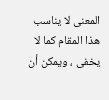المعنى لا يناسب هذا المقام كما لا يخفى ، ويمكن أن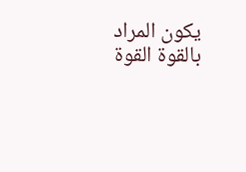يكون المراد بالقوة القوة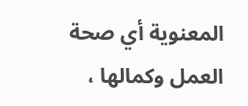المعنوية أي صحة العمل وكمالها ،